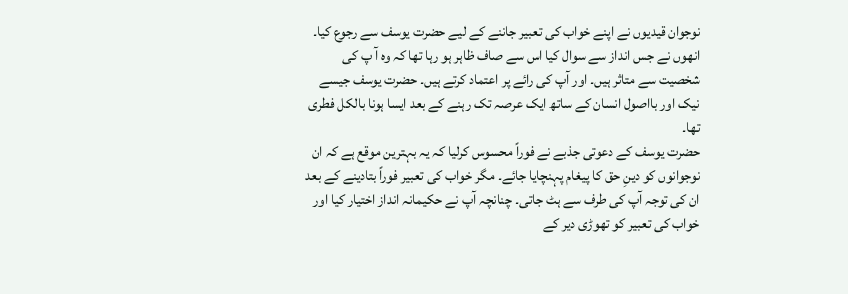نوجوان قیدیوں نے اپنے خواب کی تعبیر جاننے کے لیے حضرت یوسف سے رجوع کیا۔ انھوں نے جس انداز سے سوال کیا اس سے صاف ظاہر ہو رہا تھا کہ وہ آ پ کی شخصیت سے متاثر ہیں۔ اور آپ کی رائے پر اعتماد کرتے ہیں۔ حضرت یوسف جیسے نیک اور بااصول انسان کے ساتھ ایک عرصہ تک رہنے کے بعد ایسا ہونا بالکل فطری تھا۔
حضرت یوسف کے دعوتی جذبے نے فوراً محسوس کرلیا کہ یہ بہترین موقع ہے کہ ان نوجوانوں کو دینِ حق کا پیغام پہنچایا جائے۔ مگر خواب کی تعبیر فوراً بتادینے کے بعد ان کی توجہ آپ کی طرف سے ہٹ جاتی۔ چنانچہ آپ نے حکیمانہ انداز اختیار کیا اور خواب کی تعبیر کو تھوڑی دیر کے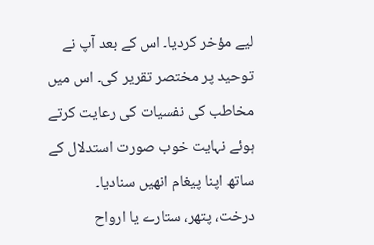لیے مؤخر کردیا۔ اس کے بعد آپ نے توحید پر مختصر تقریر کی۔ اس میں مخاطب کی نفسیات کی رعایت کرتے ہوئے نہایت خوب صورت استدلال کے ساتھ اپنا پیغام انھیں سنادیا۔
درخت، پتھر، ستارے یا ارواح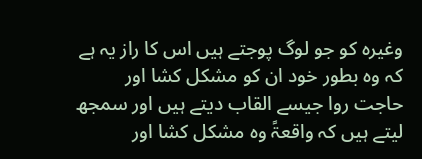وغیرہ کو جو لوگ پوجتے ہیں اس کا راز یہ ہے کہ وہ بطور خود ان کو مشکل کشا اور حاجت روا جیسے القاب دیتے ہیں اور سمجھ لیتے ہیں کہ واقعۃً وہ مشکل کشا اور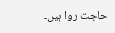حاجت روا ہیں۔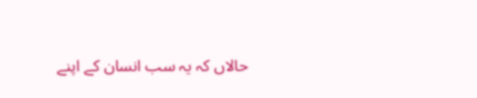حالاں کہ یہ سب انسان کے اپنے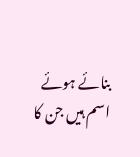بنائے ہوئے اسم ہیں جن کا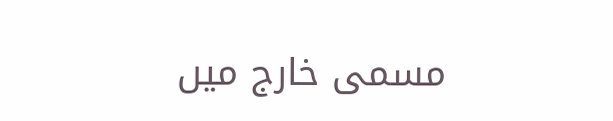مسمی خارج میں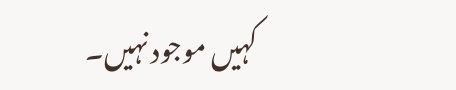کہیں موجود نہیں۔